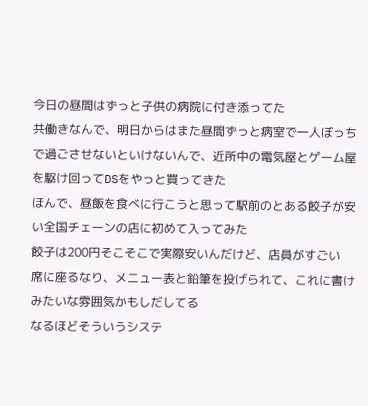今日の昼間はずっと子供の病院に付き添ってた
共働きなんで、明日からはまた昼間ずっと病室で一人ぼっちで過ごさせないといけないんで、近所中の電気屋とゲーム屋を駆け回ってDSをやっと買ってきた
ほんで、昼飯を食べに行こうと思って駅前のとある餃子が安い全国チェーンの店に初めて入ってみた
餃子は200円そこそこで実際安いんだけど、店員がすごい
席に座るなり、メニュー表と鉛筆を投げられて、これに書けみたいな雰囲気かもしだしてる
なるほどそういうシステ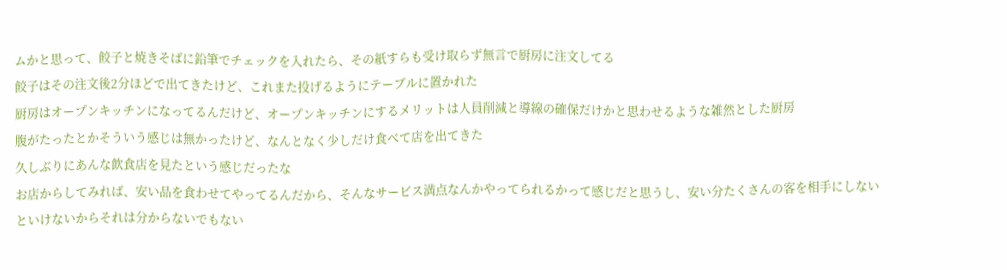ムかと思って、餃子と焼きそばに鉛筆でチェックを入れたら、その紙すらも受け取らず無言で厨房に注文してる
餃子はその注文後2分ほどで出てきたけど、これまた投げるようにテーブルに置かれた
厨房はオープンキッチンになってるんだけど、オープンキッチンにするメリットは人員削減と導線の確保だけかと思わせるような雑然とした厨房
腹がたったとかそういう感じは無かったけど、なんとなく少しだけ食べて店を出てきた
久しぶりにあんな飲食店を見たという感じだったな
お店からしてみれば、安い品を食わせてやってるんだから、そんなサービス満点なんかやってられるかって感じだと思うし、安い分たくさんの客を相手にしないといけないからそれは分からないでもない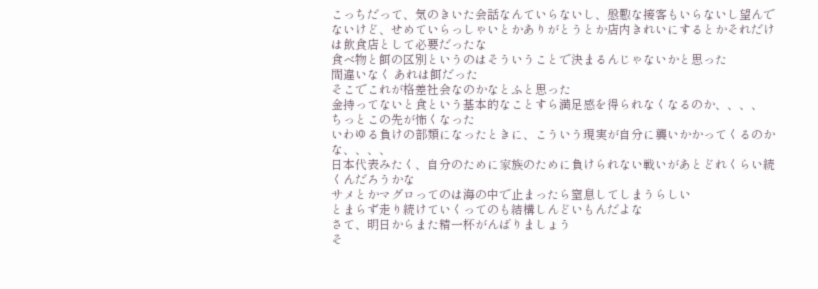こっちだって、気のきいた会話なんていらないし、慇懃な接客もいらないし望んでないけど、せめていらっしゃいとかありがとうとか店内きれいにするとかそれだけは飲食店として必要だったな
食べ物と餌の区別というのはそういうことで決まるんじゃないかと思った
間違いなく あれは餌だった
そこでこれが格差社会なのかなとふと思った
金持ってないと食という基本的なことすら満足感を得られなくなるのか、、、、
ちっとこの先が怖くなった
いわゆる負けの部類になったときに、こういう現実が自分に襲いかかってくるのかな、、、、
日本代表みたく、自分のために家族のために負けられない戦いがあとどれくらい続くんだろうかな
サメとかマグロってのは海の中で止まったら窒息してしまうらしい
とまらず走り続けていくってのも結構しんどいもんだよな
さて、明日からまた精一杯がんばりましょう
そ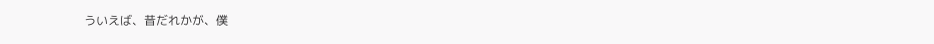ういえば、昔だれかが、僕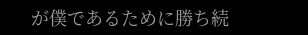が僕であるために勝ち続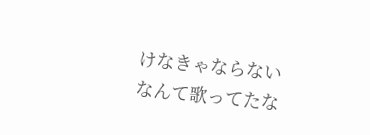けなきゃならないなんて歌ってたな